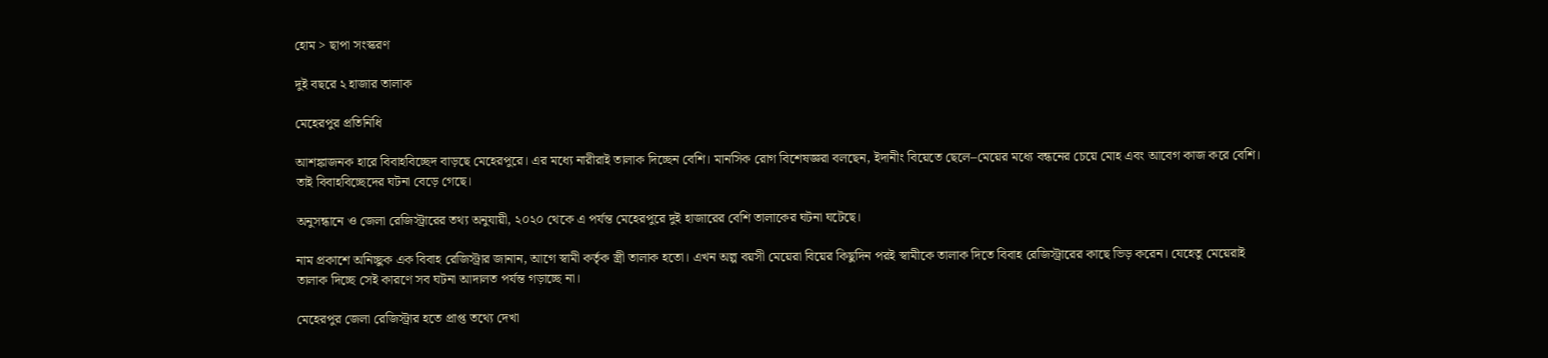হোম > ছাপা সংস্করণ

দুই বছরে ২ হাজার তালাক

মেহেরপুর প্রতিনিধি

আশঙ্কাজনক হারে বিবাহবিচ্ছেদ বাড়ছে মেহেরপুরে। এর মধ্যে নারীরাই তালাক দিচ্ছেন বেশি। মানসিক রোগ বিশেষজ্ঞরা বলছেন, ইদানীং বিয়েতে ছেলে–মেয়ের মধ্যে বন্ধনের চেয়ে মোহ এবং আবেগ কাজ করে বেশি। তাই বিবাহবিচ্ছেদের ঘটনা বেড়ে গেছে।

অনুসন্ধানে ও জেলা রেজিস্ট্রারের তথ্য অনুযায়ী, ২০২০ থেকে এ পর্যন্ত মেহেরপুরে দুই হাজারের বেশি তালাকের ঘটনা ঘটেছে।

নাম প্রকাশে অনিচ্ছুক এক বিবাহ রেজিস্ট্রার জানান, আগে স্বামী কর্তৃক স্ত্রী তালাক হতো। এখন অল্প বয়সী মেয়েরা বিয়ের কিছুদিন পরই স্বামীকে তালাক দিতে বিবাহ রেজিস্ট্রারের কাছে ভিড় করেন। যেহেতু মেয়েরাই তালাক দিচ্ছে সেই কারণে সব ঘটনা আদালত পর্যন্ত গড়াচ্ছে না।

মেহেরপুর জেলা রেজিস্ট্রার হতে প্রাপ্ত তথ্যে দেখা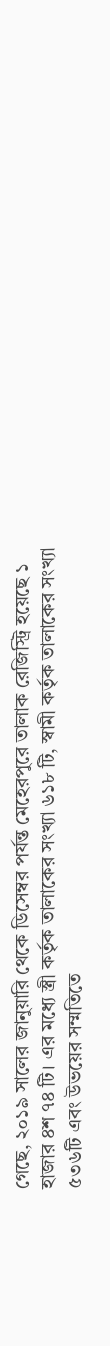গেছে, ২০১৯ সালের জানুয়ারি থেকে ডিসেম্বর পর্যন্ত মেহেরপুরে তালাক রেজিস্ট্রি হয়েছে ১ হাজার ৪শ ৭৪ টি। এর মধ্যে স্ত্রী কর্তৃক তালাকের সংখ্যা ৬১৮ টি, স্বামী কর্তৃক তালাকের সংখ্যা ৫৩৬টি এবং উভয়ের সম্মতিতে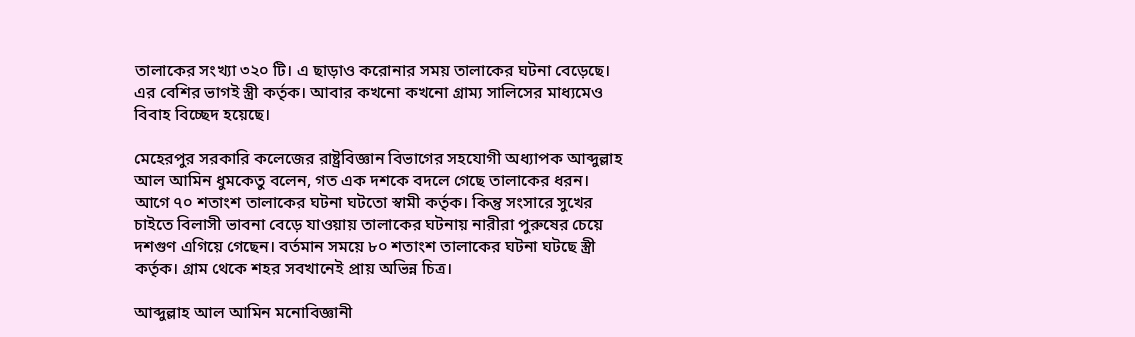তালাকের সংখ্যা ৩২০ টি। এ ছাড়াও করোনার সময় তালাকের ঘটনা বেড়েছে। এর বেশির ভাগই স্ত্রী কর্তৃক। আবার কখনো কখনো গ্রাম্য সালিসের মাধ্যমেও বিবাহ বিচ্ছেদ হয়েছে।

মেহেরপুর সরকারি কলেজের রাষ্ট্রবিজ্ঞান বিভাগের সহযোগী অধ্যাপক আব্দুল্লাহ আল আমিন ধুমকেতু বলেন, গত এক দশকে বদলে গেছে তালাকের ধরন। আগে ৭০ শতাংশ তালাকের ঘটনা ঘটতো স্বামী কর্তৃক। কিন্তু সংসারে সুখের চাইতে বিলাসী ভাবনা বেড়ে যাওয়ায় তালাকের ঘটনায় নারীরা পুরুষের চেয়ে দশগুণ এগিয়ে গেছেন। বর্তমান সময়ে ৮০ শতাংশ তালাকের ঘটনা ঘটছে স্ত্রী কর্তৃক। গ্রাম থেকে শহর সবখানেই প্রায় অভিন্ন চিত্র।

আব্দুল্লাহ আল আমিন মনোবিজ্ঞানী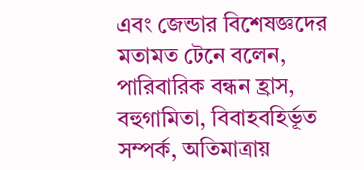এবং জেন্ডার বিশেষজ্ঞদের মতামত টেনে বলেন, পারিবারিক বন্ধন হ্রাস, বহুগামিতা, বিবাহবহির্ভূত সম্পর্ক, অতিমাত্রায়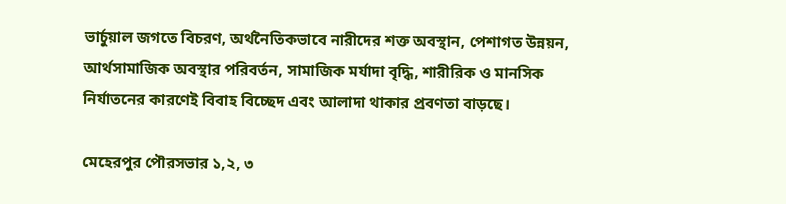ভার্চুয়াল জগতে বিচরণ, অর্থনৈতিকভাবে নারীদের শক্ত অবস্থান, পেশাগত উন্নয়ন, আর্থসামাজিক অবস্থার পরিবর্তন, সামাজিক মর্যাদা বৃদ্ধি, শারীরিক ও মানসিক নির্যাতনের কারণেই বিবাহ বিচ্ছেদ এবং আলাদা থাকার প্রবণতা বাড়ছে।

মেহেরপুর পৌরসভার ১,২, ৩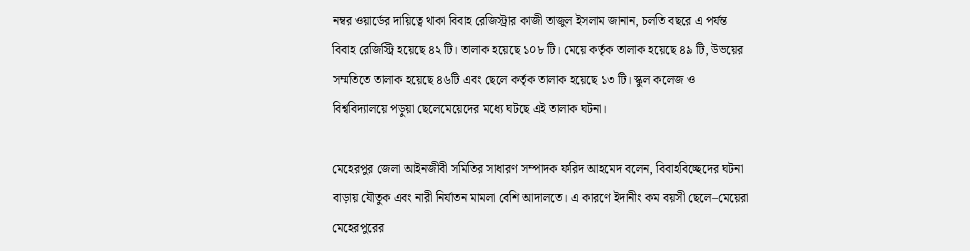নম্বর ওয়ার্ডের দায়িত্বে থাকা বিবাহ রেজিস্ট্রার কাজী তাজুল ইসলাম জানান, চলতি বছরে এ পর্যন্ত বিবাহ রেজিস্ট্রি হয়েছে ৪২ টি। তালাক হয়েছে ১০৮ টি। মেয়ে কর্তৃক তালাক হয়েছে ৪৯ টি, উভয়ের সম্মতিতে তালাক হয়েছে ৪৬টি এবং ছেলে কর্তৃক তালাক হয়েছে ১৩ টি। স্কুল কলেজ ও বিশ্ববিদ্যালয়ে পড়ুয়া ছেলেমেয়েদের মধ্যে ঘটছে এই তালাক ঘটনা।

মেহেরপুর জেলা আইনজীবী সমিতির সাধারণ সম্পাদক ফরিদ আহমেদ বলেন, বিবাহবিচ্ছেদের ঘটনা বাড়ায় যৌতুক এবং নারী নির্যাতন মামলা বেশি আদালতে। এ কারণে ইদানীং কম বয়সী ছেলে–মেয়েরা মেহেরপুরের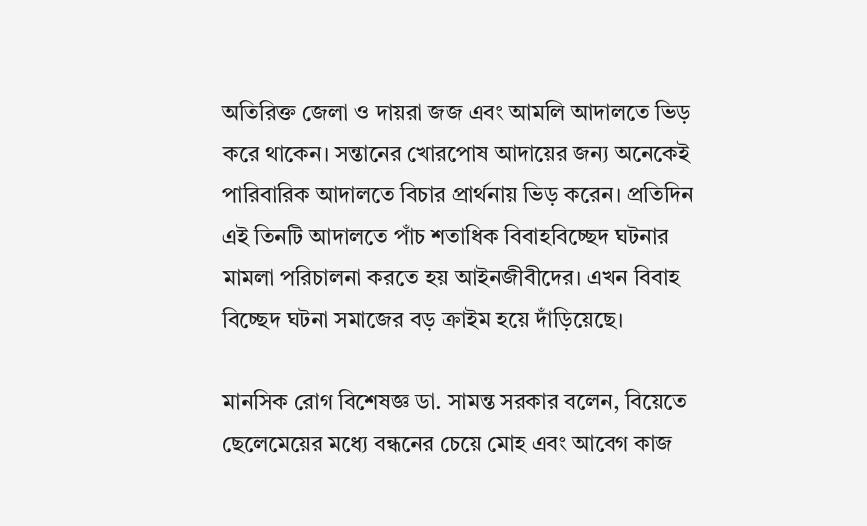অতিরিক্ত জেলা ও দায়রা জজ এবং আমলি আদালতে ভিড় করে থাকেন। সন্তানের খোরপোষ আদায়ের জন্য অনেকেই পারিবারিক আদালতে বিচার প্রার্থনায় ভিড় করেন। প্রতিদিন এই তিনটি আদালতে পাঁচ শতাধিক বিবাহবিচ্ছেদ ঘটনার মামলা পরিচালনা করতে হয় আইনজীবীদের। এখন বিবাহ বিচ্ছেদ ঘটনা সমাজের বড় ক্রাইম হয়ে দাঁড়িয়েছে।

মানসিক রোগ বিশেষজ্ঞ ডা. সামন্ত সরকার বলেন, বিয়েতে ছেলেমেয়ের মধ্যে বন্ধনের চেয়ে মোহ এবং আবেগ কাজ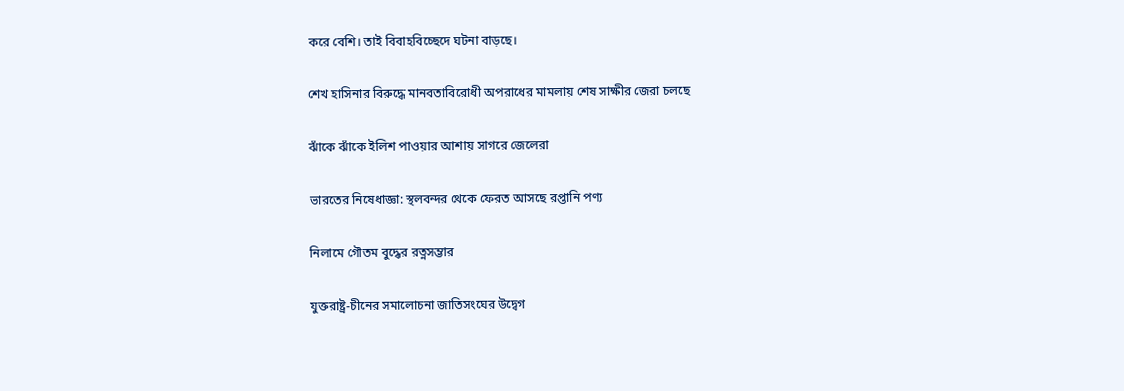করে বেশি। তাই বিবাহবিচ্ছেদে ঘটনা বাড়ছে।

শেখ হাসিনার বিরুদ্ধে মানবতাবিরোধী অপরাধের মামলায় শেষ সাক্ষীর জেরা চলছে

ঝাঁকে ঝাঁকে ইলিশ পাওয়ার আশায় সাগরে জেলেরা

ভারতের নিষেধাজ্ঞা: স্থলবন্দর থেকে ফেরত আসছে রপ্তানি পণ্য

নিলামে গৌতম বুদ্ধের রত্নসম্ভার

যুক্তরাষ্ট্র-চীনের সমালোচনা জাতিসংঘের উদ্বেগ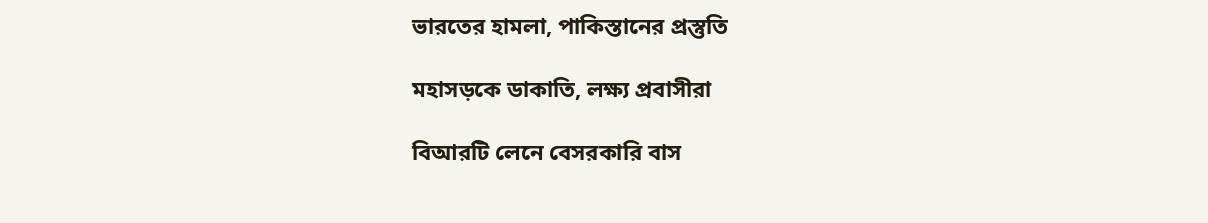ভারতের হামলা, পাকিস্তানের প্রস্তুতি

মহাসড়কে ডাকাতি, লক্ষ্য প্রবাসীরা

বিআরটি লেনে বেসরকারি বাস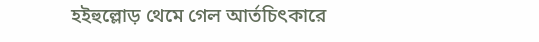হইহুল্লোড় থেমে গেল আর্তচিৎকারে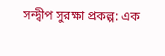সন্দ্বীপ সুরক্ষা প্রকল্প: এক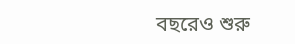বছরেও শুরু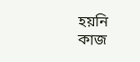হয়নি কাজ